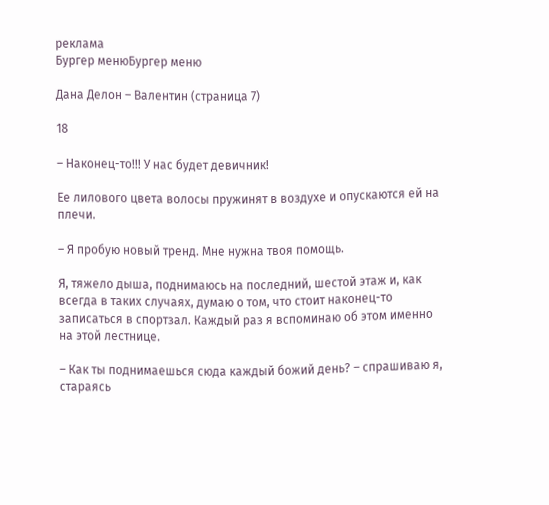реклама
Бургер менюБургер меню

Дана Делон – Валентин (страница 7)

18

– Наконец-то!!! У нас будет девичник!

Ее лилового цвета волосы пружинят в воздухе и опускаются ей на плечи.

– Я пробую новый тренд. Мне нужна твоя помощь.

Я, тяжело дыша, поднимаюсь на последний, шестой этаж и, как всегда в таких случаях, думаю о том, что стоит наконец-то записаться в спортзал. Каждый раз я вспоминаю об этом именно на этой лестнице.

– Как ты поднимаешься сюда каждый божий день? – спрашиваю я, стараясь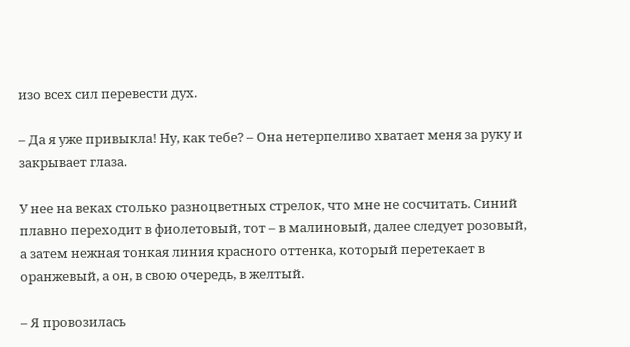изо всех сил перевести дух.

– Да я уже привыкла! Ну, как тебе? – Она нетерпеливо хватает меня за руку и закрывает глаза.

У нее на веках столько разноцветных стрелок, что мне не сосчитать. Синий плавно переходит в фиолетовый, тот – в малиновый, далее следует розовый, а затем нежная тонкая линия красного оттенка, который перетекает в оранжевый, а он, в свою очередь, в желтый.

– Я провозилась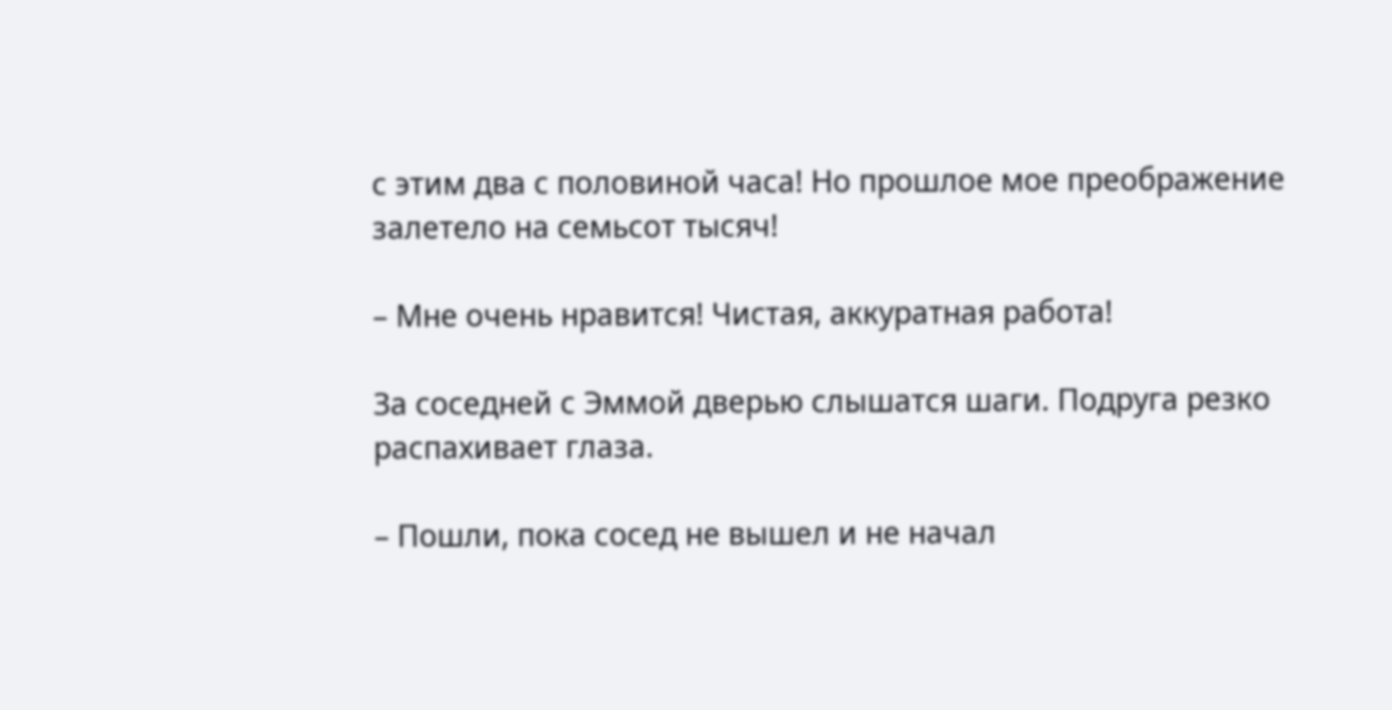с этим два с половиной часа! Но прошлое мое преображение залетело на семьсот тысяч!

– Мне очень нравится! Чистая, аккуратная работа!

За соседней с Эммой дверью слышатся шаги. Подруга резко распахивает глаза.

– Пошли, пока сосед не вышел и не начал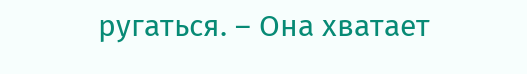ругаться. – Она хватает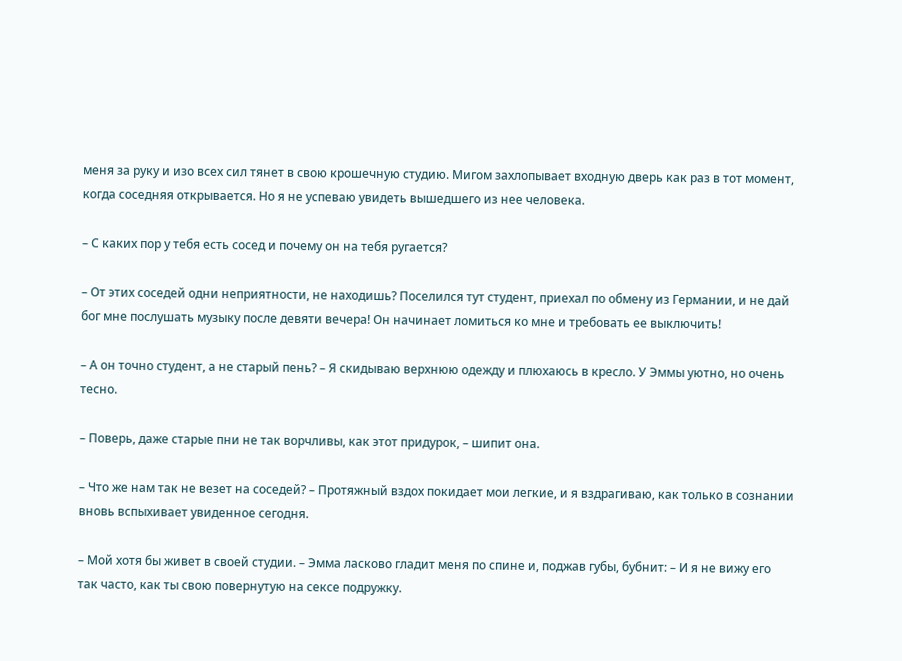меня за руку и изо всех сил тянет в свою крошечную студию. Мигом захлопывает входную дверь как раз в тот момент, когда соседняя открывается. Но я не успеваю увидеть вышедшего из нее человека.

– С каких пор у тебя есть сосед и почему он на тебя ругается?

– От этих соседей одни неприятности, не находишь? Поселился тут студент, приехал по обмену из Германии, и не дай бог мне послушать музыку после девяти вечера! Он начинает ломиться ко мне и требовать ее выключить!

– А он точно студент, а не старый пень? – Я скидываю верхнюю одежду и плюхаюсь в кресло. У Эммы уютно, но очень тесно.

– Поверь, даже старые пни не так ворчливы, как этот придурок, – шипит она.

– Что же нам так не везет на соседей? – Протяжный вздох покидает мои легкие, и я вздрагиваю, как только в сознании вновь вспыхивает увиденное сегодня.

– Мой хотя бы живет в своей студии. – Эмма ласково гладит меня по спине и, поджав губы, бубнит: – И я не вижу его так часто, как ты свою повернутую на сексе подружку.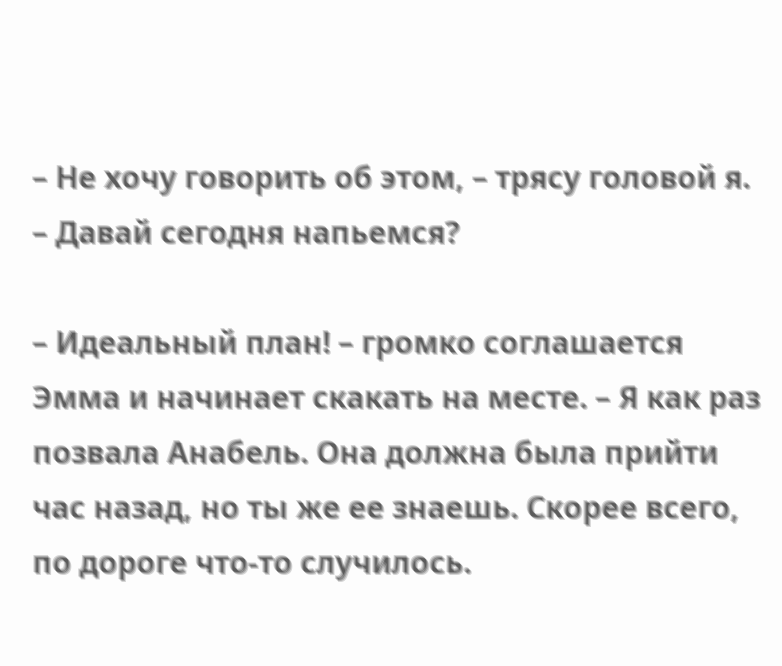– Не хочу говорить об этом, – трясу головой я. – Давай сегодня напьемся?

– Идеальный план! – громко соглашается Эмма и начинает скакать на месте. – Я как раз позвала Анабель. Она должна была прийти час назад, но ты же ее знаешь. Скорее всего, по дороге что-то случилось.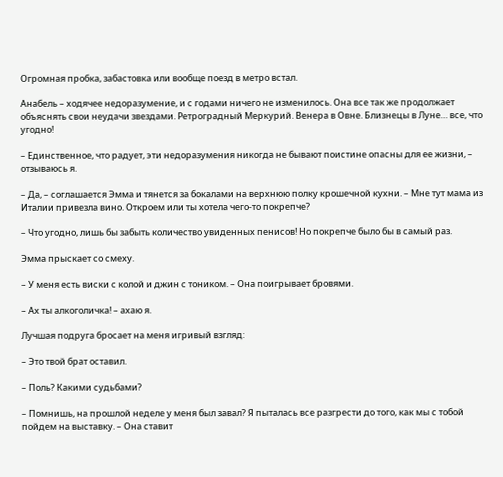Огромная пробка, забастовка или вообще поезд в метро встал.

Анабель – ходячее недоразумение, и с годами ничего не изменилось. Она все так же продолжает объяснять свои неудачи звездами. Ретроградный Меркурий. Венера в Овне. Близнецы в Луне… все, что угодно!

– Единственное, что радует, эти недоразумения никогда не бывают поистине опасны для ее жизни, – отзываюсь я.

– Да, – соглашается Эмма и тянется за бокалами на верхнюю полку крошечной кухни. – Мне тут мама из Италии привезла вино. Откроем или ты хотела чего-то покрепче?

– Что угодно, лишь бы забыть количество увиденных пенисов! Но покрепче было бы в самый раз.

Эмма прыскает со смеху.

– У меня есть виски с колой и джин с тоником. – Она поигрывает бровями.

– Ах ты алкоголичка! – ахаю я.

Лучшая подруга бросает на меня игривый взгляд:

– Это твой брат оставил.

– Поль? Какими судьбами?

– Помнишь, на прошлой неделе у меня был завал? Я пыталась все разгрести до того, как мы с тобой пойдем на выставку. – Она ставит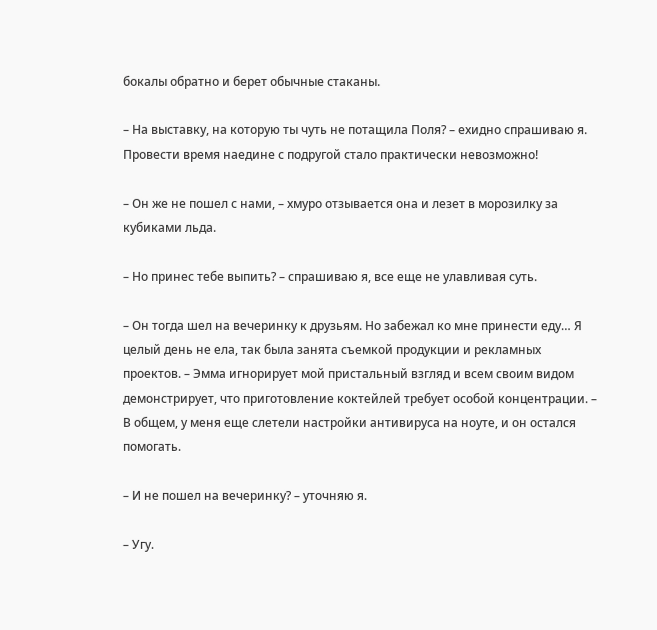бокалы обратно и берет обычные стаканы.

– На выставку, на которую ты чуть не потащила Поля? – ехидно спрашиваю я. Провести время наедине с подругой стало практически невозможно!

– Он же не пошел с нами, – хмуро отзывается она и лезет в морозилку за кубиками льда.

– Но принес тебе выпить? – спрашиваю я, все еще не улавливая суть.

– Он тогда шел на вечеринку к друзьям. Но забежал ко мне принести еду… Я целый день не ела, так была занята съемкой продукции и рекламных проектов. – Эмма игнорирует мой пристальный взгляд и всем своим видом демонстрирует, что приготовление коктейлей требует особой концентрации. – В общем, у меня еще слетели настройки антивируса на ноуте, и он остался помогать.

– И не пошел на вечеринку? – уточняю я.

– Угу.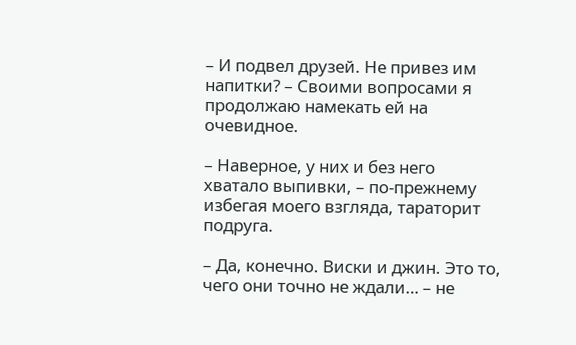– И подвел друзей. Не привез им напитки? – Своими вопросами я продолжаю намекать ей на очевидное.

– Наверное, у них и без него хватало выпивки, – по-прежнему избегая моего взгляда, тараторит подруга.

– Да, конечно. Виски и джин. Это то, чего они точно не ждали… – не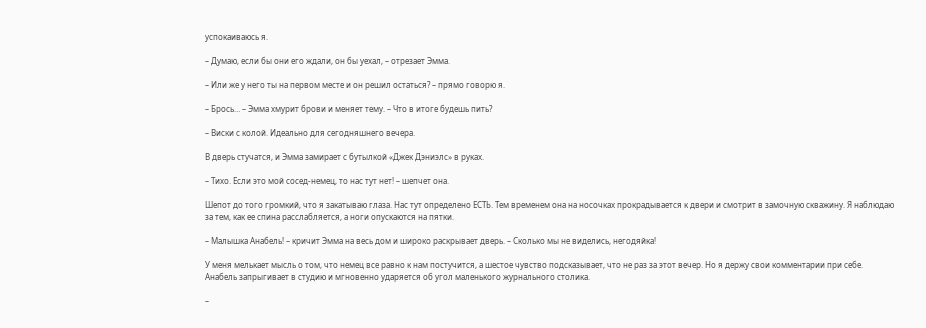успокаиваюсь я.

– Думаю, если бы они его ждали, он бы уехал, – отрезает Эмма.

– Или же у него ты на первом месте и он решил остаться? – прямо говорю я.

– Брось… – Эмма хмурит брови и меняет тему. – Что в итоге будешь пить?

– Виски с колой. Идеально для сегодняшнего вечера.

В дверь стучатся, и Эмма замирает с бутылкой «Джек Дэниэлс» в руках.

– Тихо. Если это мой сосед-немец, то нас тут нет! – шепчет она.

Шепот до того громкий, что я закатываю глаза. Нас тут определено ЕСТЬ. Тем временем она на носочках прокрадывается к двери и смотрит в замочную скважину. Я наблюдаю за тем, как ее спина расслабляется, а ноги опускаются на пятки.

– Малышка Анабель! – кричит Эмма на весь дом и широко раскрывает дверь. – Сколько мы не виделись, негодяйка!

У меня мелькает мысль о том, что немец все равно к нам постучится, а шестое чувство подсказывает, что не раз за этот вечер. Но я держу свои комментарии при себе. Анабель запрыгивает в студию и мгновенно ударяется об угол маленького журнального столика.

–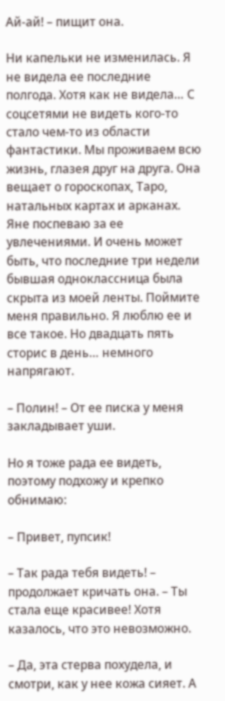Ай-ай! – пищит она.

Ни капельки не изменилась. Я не видела ее последние полгода. Хотя как не видела… С соцсетями не видеть кого-то стало чем-то из области фантастики. Мы проживаем всю жизнь, глазея друг на друга. Она вещает о гороскопах, Таро, натальных картах и арканах. Яне поспеваю за ее увлечениями. И очень может быть, что последние три недели бывшая одноклассница была скрыта из моей ленты. Поймите меня правильно. Я люблю ее и все такое. Но двадцать пять сторис в день… немного напрягают.

– Полин! – От ее писка у меня закладывает уши.

Но я тоже рада ее видеть, поэтому подхожу и крепко обнимаю:

– Привет, пупсик!

– Так рада тебя видеть! – продолжает кричать она. – Ты стала еще красивее! Хотя казалось, что это невозможно.

– Да, эта стерва похудела, и смотри, как у нее кожа сияет. А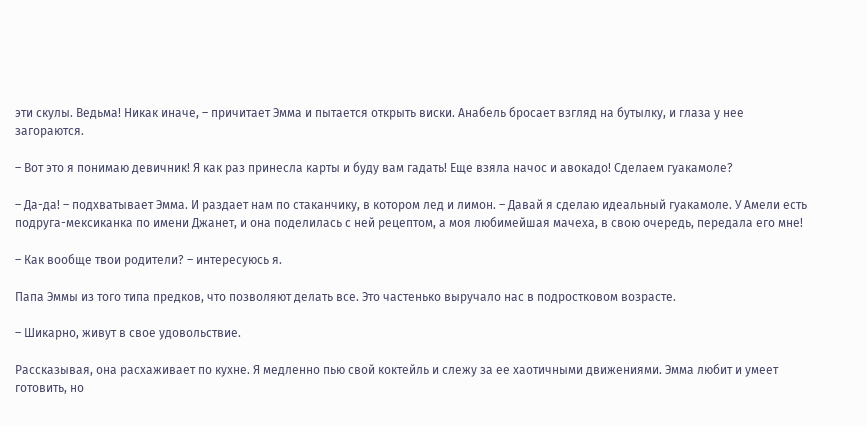эти скулы. Ведьма! Никак иначе, – причитает Эмма и пытается открыть виски. Анабель бросает взгляд на бутылку, и глаза у нее загораются.

– Вот это я понимаю девичник! Я как раз принесла карты и буду вам гадать! Еще взяла начос и авокадо! Сделаем гуакамоле?

– Да-да! – подхватывает Эмма. И раздает нам по стаканчику, в котором лед и лимон. – Давай я сделаю идеальный гуакамоле. У Амели есть подруга-мексиканка по имени Джанет, и она поделилась с ней рецептом, а моя любимейшая мачеха, в свою очередь, передала его мне!

– Как вообще твои родители? – интересуюсь я.

Папа Эммы из того типа предков, что позволяют делать все. Это частенько выручало нас в подростковом возрасте.

– Шикарно, живут в свое удовольствие.

Рассказывая, она расхаживает по кухне. Я медленно пью свой коктейль и слежу за ее хаотичными движениями. Эмма любит и умеет готовить, но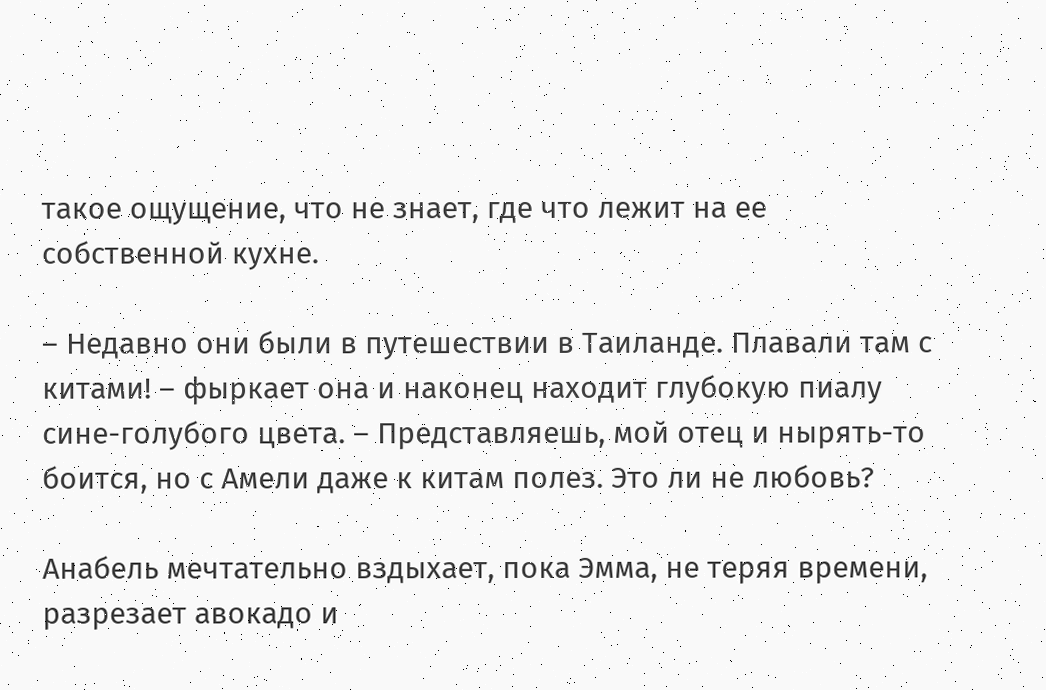такое ощущение, что не знает, где что лежит на ее собственной кухне.

– Недавно они были в путешествии в Таиланде. Плавали там с китами! – фыркает она и наконец находит глубокую пиалу сине-голубого цвета. – Представляешь, мой отец и нырять-то боится, но с Амели даже к китам полез. Это ли не любовь?

Анабель мечтательно вздыхает, пока Эмма, не теряя времени, разрезает авокадо и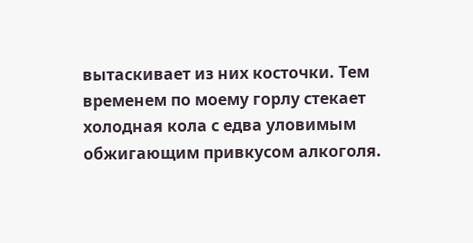вытаскивает из них косточки. Тем временем по моему горлу стекает холодная кола с едва уловимым обжигающим привкусом алкоголя.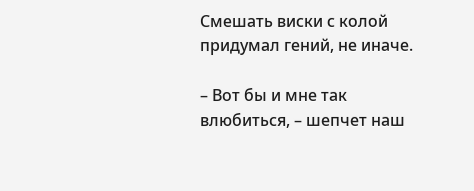Смешать виски с колой придумал гений, не иначе.

– Вот бы и мне так влюбиться, – шепчет наш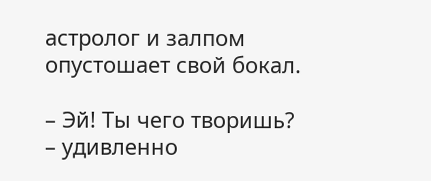астролог и залпом опустошает свой бокал.

– Эй! Ты чего творишь? – удивленно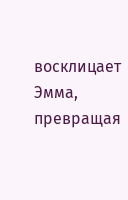восклицает Эмма, превращая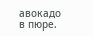авокадо в пюре.